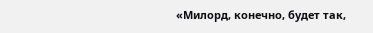«Милорд, конечно, будет так,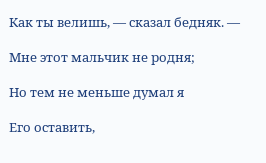Как ты велишь, — сказал бедняк. —

Мне этот мальчик не родня;

Но тем не меньше думал я

Его оставить,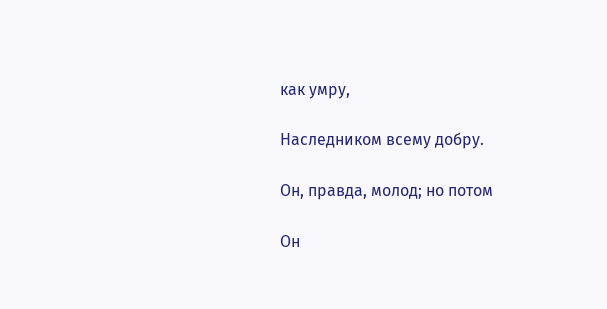как умру,

Наследником всему добру.

Он, правда, молод; но потом

Он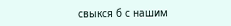свыкся б с нашим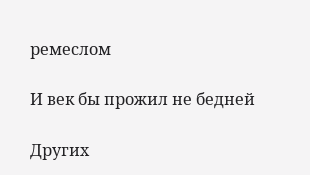ремеслом

И век бы прожил не бедней

Других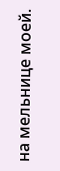на мельнице моей.